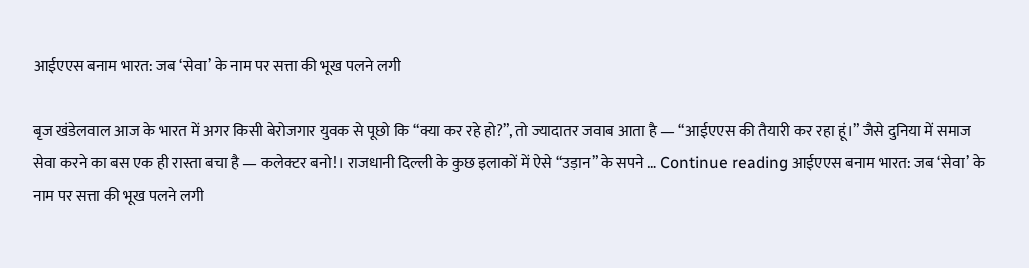आईएएस बनाम भारत: जब ‘सेवा’ के नाम पर सत्ता की भूख पलने लगी

बृज खंडेलवाल आज के भारत में अगर किसी बेरोजगार युवक से पूछो कि “क्या कर रहे हो?”, तो ज्यादातर जवाब आता है — “आईएएस की तैयारी कर रहा हूं।” जैसे दुनिया में समाज सेवा करने का बस एक ही रास्ता बचा है — कलेक्टर बनो!। राजधानी दिल्ली के कुछ इलाकों में ऐसे “उड़ान” के सपने … Continue reading आईएएस बनाम भारत: जब ‘सेवा’ के नाम पर सत्ता की भूख पलने लगी